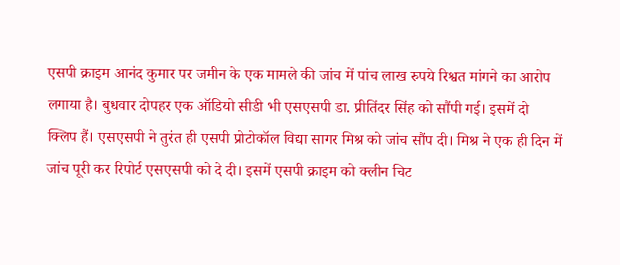एसपी क्राइम आनंद कुमार पर जमीन के एक मामले की जांच में पांच लाख रुपये रिश्वत मांगने का आरोप लगाया है। बुधवार दोपहर एक ऑडियो सीडी भी एसएसपी डा. प्रीतिंदर सिंह को सौंपी गई। इसमें दो क्लिप हैं। एसएसपी ने तुरंत ही एसपी प्रोटोकॉल विद्या सागर मिश्र को जांच सौंप दी। मिश्र ने एक ही दिन में जांच पूरी कर रिपोर्ट एसएसपी को दे दी। इसमें एसपी क्राइम को क्लीन चिट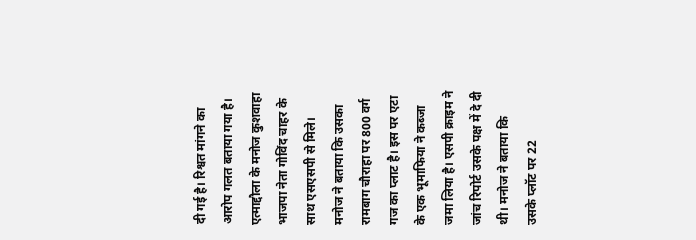दी गई है। रिश्वत मांगने का आरोप गलत बताया गया है।
एत्माद्दौला के मनोज कुशवाहा भाजपा नेता गोविंद चाहर के साथ एसएसपी से मिले। मनोज ने बताया कि उसका रामबाग चौराहा पर 800 वर्ग गज का प्लाट है। इस पर एटा के एक भूमाफिया ने कब्जा जमा लिया है। एसपी क्राइम ने जांच रिपोर्ट उसके पक्ष में दे दी थी। मनोज ने बताया कि उसके प्लॉट पर 22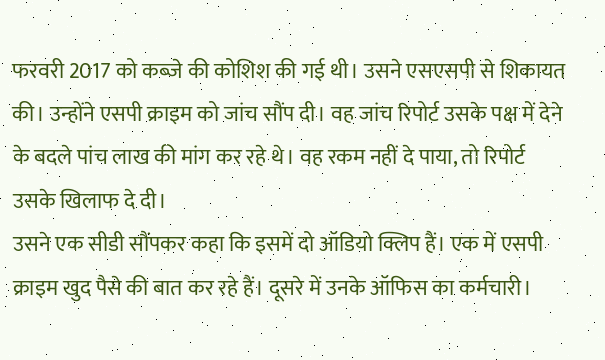फरवरी 2017 को कब्जे की कोशिश की गई थी। उसने एसएसपी से शिकायत की। उन्होंने एसपी क्राइम को जांच सौंप दी। वह जांच रिपोर्ट उसके पक्ष में देने के बदले पांच लाख की मांग कर रहे थे। वह रकम नहीं दे पाया, तो रिपोर्ट उसके खिलाफ दे दी।
उसने एक सीडी सौंपकर कहा कि इसमें दो ऑडियो क्लिप हैं। एक में एसपी क्राइम खुद पैसे की बात कर रहे हैं। दूसरे में उनके ऑफिस का कर्मचारी।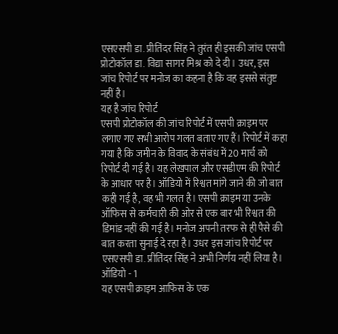एसएसपी डा. प्रीतिंदर सिंह ने तुरंत ही इसकी जांच एसपी प्रोटोकॉल डा. विद्या सागर मिश्र को दे दी। उधर, इस जांच रिपोर्ट पर मनोज का कहना है कि वह इससे संतुष्ट नहीं है।
यह है जांच रिपोर्ट
एसपी प्रोटोकॉल की जांच रिपोर्ट में एसपी क्राइम पर लगाए गए सभी आरोप गलत बताए गए हैं। रिपोर्ट में कहा गया है कि जमीन के विवाद के संबंध में 20 मार्च को रिपोर्ट दी गई है। यह लेखपाल और एसडीएम की रिपोर्ट के आधार पर है। ऑडियो में रिश्वत मांगे जाने की जो बात कही गई है, वह भी गलत है। एसपी क्राइम या उनके ऑफिस से कर्मचारी की ओर से एक बार भी रिश्वत की डिमांड नहीं की गई है। मनोज अपनी तरफ से ही पैसे की बात करता सुनाई दे रहा है। उधर इस जांच रिपोर्ट पर एसएसपी डा. प्रीतिंदर सिंह ने अभी निर्णय नहीं लिया है।
ऑडियो - 1
यह एसपी क्राइम आफिस के एक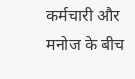कर्मचारी और मनोज के बीच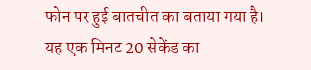फोन पर हुई बातचीत का बताया गया है। यह एक मिनट 20 सेकेंड का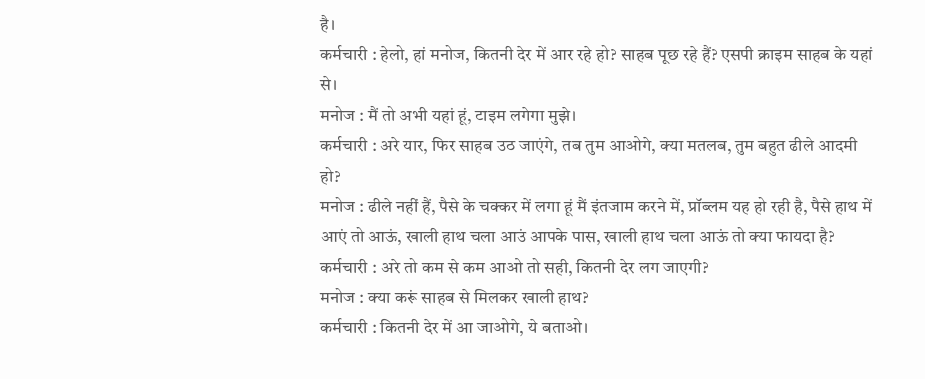है।
कर्मचारी : हेलो, हां मनोज, कितनी देर में आर रहे हो? साहब पूछ रहे हैं? एसपी क्राइम साहब के यहां से।
मनोज : मैं तो अभी यहां हूं, टाइम लगेगा मुझे।
कर्मचारी : अरे यार, फिर साहब उठ जाएंगे, तब तुम आओगे, क्या मतलब, तुम बहुत ढीले आदमी हो?
मनोज : ढीले नहीं हैं, पैसे के चक्कर में लगा हूं मैं इंतजाम करने में, प्रॉब्लम यह हो रही है, पैसे हाथ में आएं तो आऊं, खाली हाथ चला आउं आपके पास, खाली हाथ चला आऊं तो क्या फायदा है?
कर्मचारी : अरे तो कम से कम आओ तो सही, कितनी देर लग जाएगी?
मनोज : क्या करूं साहब से मिलकर खाली हाथ?
कर्मचारी : कितनी देर में आ जाओगे, ये बताओ।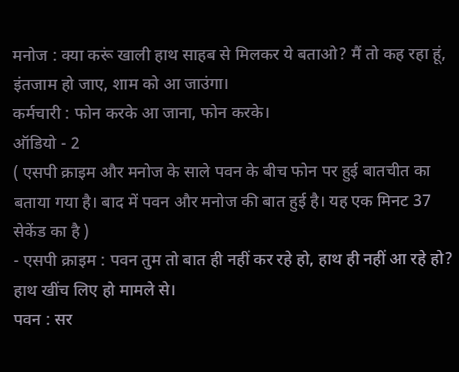मनोज : क्या करूं खाली हाथ साहब से मिलकर ये बताओ? मैं तो कह रहा हूं, इंतजाम हो जाए, शाम को आ जाउंगा।
कर्मचारी : फोन करके आ जाना, फोन करके।
ऑडियो - 2
( एसपी क्राइम और मनोज के साले पवन के बीच फोन पर हुई बातचीत का बताया गया है। बाद में पवन और मनोज की बात हुई है। यह एक मिनट 37 सेकेंड का है )
- एसपी क्राइम : पवन तुम तो बात ही नहीं कर रहे हो, हाथ ही नहीं आ रहे हो? हाथ खींच लिए हो मामले से।
पवन : सर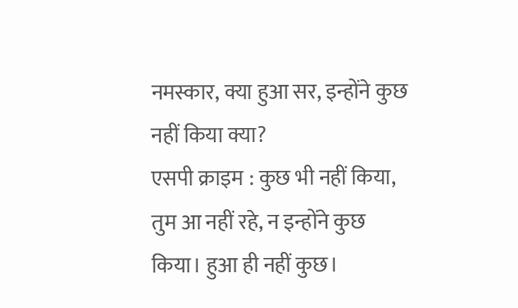नमस्कार, क्या हुआ सर, इन्होंने कुछ नहीं किया क्या?
एसपी क्राइम : कुछ भी नहीं किया, तुम आ नहीं रहे, न इन्होंने कुछ किया। हुआ ही नहीं कुछ।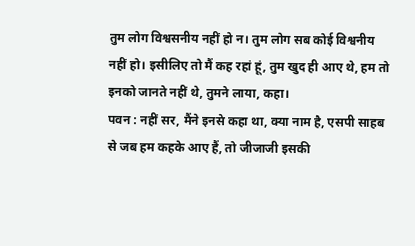तुम लोग विश्वसनीय नहीं हो न। तुम लोग सब कोई विश्वनीय नहीं हो। इसीलिए तो मैं कह रहां हूं, तुम खुद ही आए थे, हम तो इनको जानते नहीं थे, तुमने लाया, कहा।
पवन : नहीं सर, मैंने इनसे कहा था, क्या नाम है, एसपी साहब से जब हम कहके आए हैं, तो जीजाजी इसकी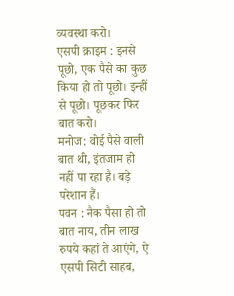व्यवस्था करो।
एसपी क्राइम : इनसे पूछो, एक पैसे का कुछ किया हो तो पूछो। इन्हीं से पूछो। पूछकर फिर बात करो।
मनोज: वोई पैसे वाली बात थी, इंतजाम हो नहीं पा रहा है। बड़े परेशान हैं।
पवन : नैक पैसा हो तो बात नाय, तीन लाख रुपये कहां ते आएंगे, ऐ एसपी सिटी साहब,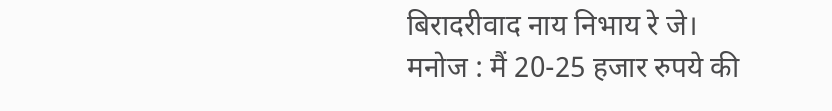बिरादरीवाद नाय निभाय रे जे।
मनोज : मैं 20-25 हजार रुपये की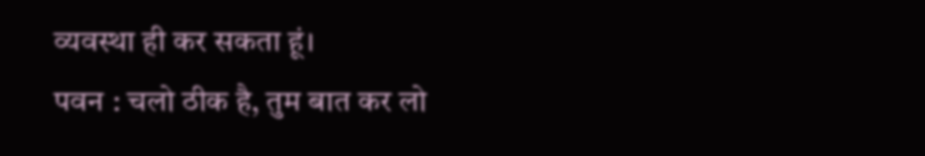व्यवस्था ही कर सकता हूं।
पवन : चलो ठीक है, तुम बात कर लो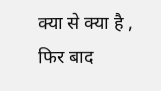क्या से क्या है , फिर बाद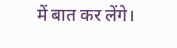में बात कर लेंगे।